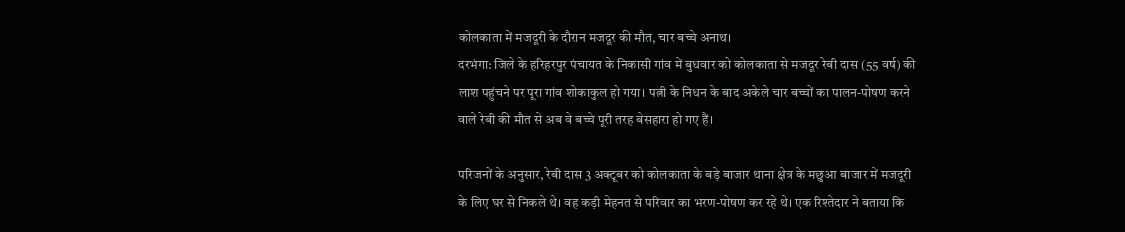कोलकाता में मजदूरी के दौरान मजदूर की मौत, चार बच्चे अनाथ।
दरभंगा: जिले के हरिहरपुर पंचायत के निकासी गांव में बुधवार को कोलकाता से मजदूर रेबी दास (55 वर्ष) की लाश पहुंचने पर पूरा गांव शोकाकुल हो गया। पत्नी के निधन के बाद अकेले चार बच्चों का पालन-पोषण करने वाले रेबी की मौत से अब वे बच्चे पूरी तरह बेसहारा हो गए हैं।

परिजनों के अनुसार, रेबी दास 3 अक्टूबर को कोलकाता के बड़े बाजार थाना क्षेत्र के मछुआ बाजार में मजदूरी के लिए घर से निकले थे। वह कड़ी मेहनत से परिवार का भरण-पोषण कर रहे थे। एक रिश्तेदार ने बताया कि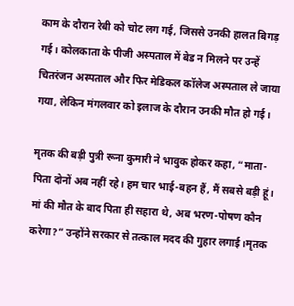काम के दौरान रेबी को चोट लग गई, जिससे उनकी हालत बिगड़ गई। कोलकाता के पीजी अस्पताल में बेड न मिलने पर उन्हें चितरंजन अस्पताल और फिर मेडिकल कॉलेज अस्पताल ले जाया गया, लेकिन मंगलवार को इलाज के दौरान उनकी मौत हो गई।

मृतक की बड़ी पुत्री रूना कुमारी ने भावुक होकर कहा, “माता-पिता दोनों अब नहीं रहे। हम चार भाई-बहन हैं, मैं सबसे बड़ी हूं। मां की मौत के बाद पिता ही सहारा थे, अब भरण-पोषण कौन करेगा?” उन्होंने सरकार से तत्काल मदद की गुहार लगाई।मृतक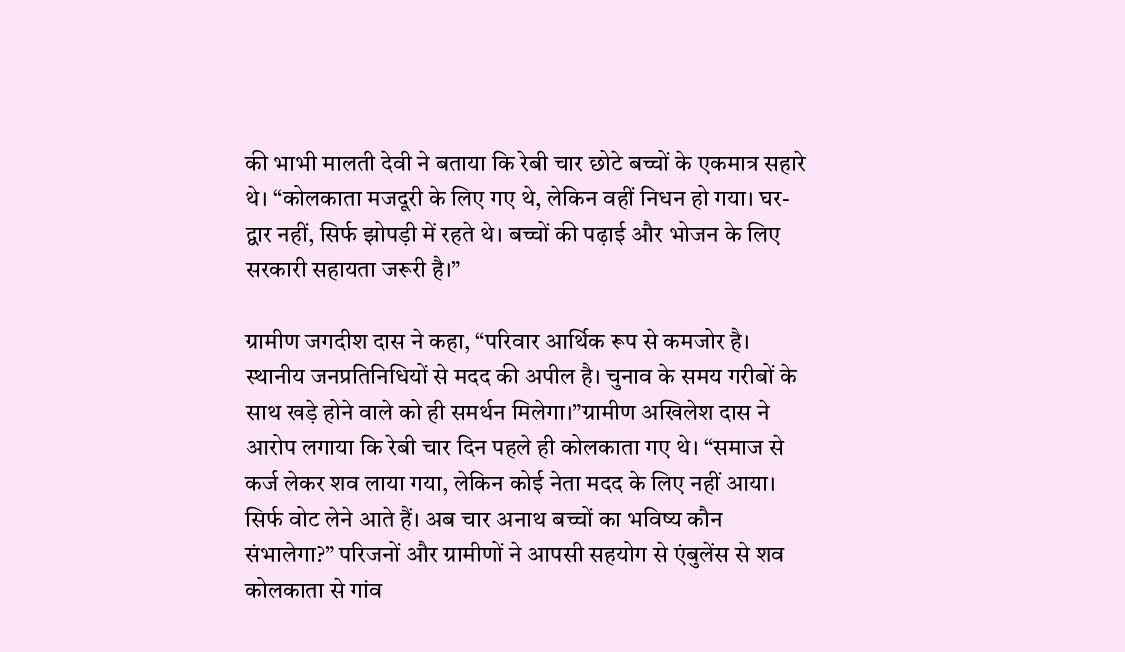की भाभी मालती देवी ने बताया कि रेबी चार छोटे बच्चों के एकमात्र सहारे थे। “कोलकाता मजदूरी के लिए गए थे, लेकिन वहीं निधन हो गया। घर-द्वार नहीं, सिर्फ झोपड़ी में रहते थे। बच्चों की पढ़ाई और भोजन के लिए सरकारी सहायता जरूरी है।”

ग्रामीण जगदीश दास ने कहा, “परिवार आर्थिक रूप से कमजोर है। स्थानीय जनप्रतिनिधियों से मदद की अपील है। चुनाव के समय गरीबों के साथ खड़े होने वाले को ही समर्थन मिलेगा।”ग्रामीण अखिलेश दास ने आरोप लगाया कि रेबी चार दिन पहले ही कोलकाता गए थे। “समाज से कर्ज लेकर शव लाया गया, लेकिन कोई नेता मदद के लिए नहीं आया। सिर्फ वोट लेने आते हैं। अब चार अनाथ बच्चों का भविष्य कौन संभालेगा?” परिजनों और ग्रामीणों ने आपसी सहयोग से एंबुलेंस से शव कोलकाता से गांव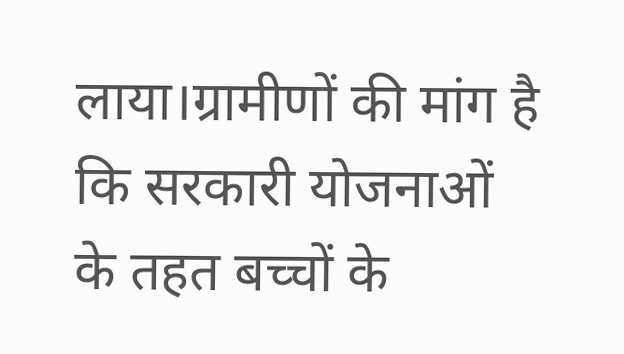लाया।ग्रामीणों की मांग है कि सरकारी योजनाओं के तहत बच्चों के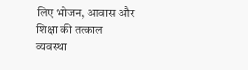लिए भोजन, आवास और शिक्षा की तत्काल व्यवस्था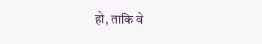हो, ताकि वे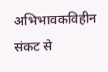अभिभावकविहीन संकट से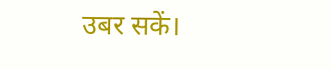उबर सकें।